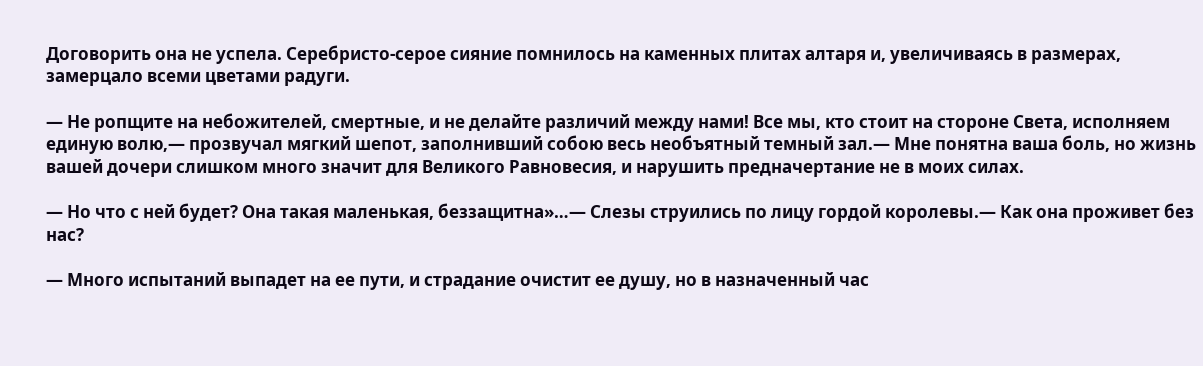Договорить она не успела. Серебристо-серое сияние помнилось на каменных плитах алтаря и, увеличиваясь в размерах, замерцало всеми цветами радуги.

— Не ропщите на небожителей, смертные, и не делайте различий между нами! Все мы, кто стоит на стороне Света, исполняем единую волю,— прозвучал мягкий шепот, заполнивший собою весь необъятный темный зал.— Мне понятна ваша боль, но жизнь вашей дочери слишком много значит для Великого Равновесия, и нарушить предначертание не в моих силах.

— Но что с ней будет? Она такая маленькая, беззащитна»…— Слезы струились по лицу гордой королевы.— Как она проживет без нас?

— Много испытаний выпадет на ее пути, и страдание очистит ее душу, но в назначенный час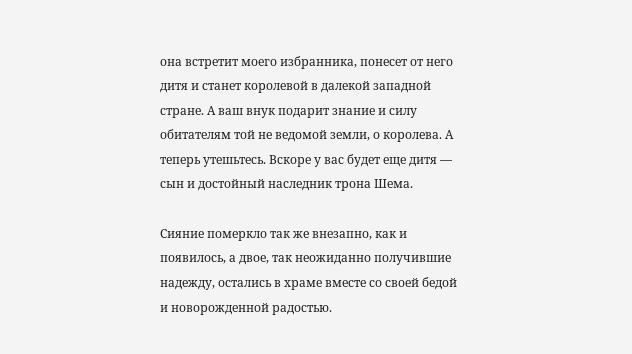она встретит моего избранника, понесет от него дитя и станет королевой в далекой западной стране. А ваш внук подарит знание и силу обитателям той не ведомой земли, о королева. А теперь утешьтесь. Вскоре у вас будет еще дитя — сын и достойный наследник трона Шема.

Сияние померкло так же внезапно, как и появилось, а двое, так неожиданно получившие надежду, остались в храме вместе со своей бедой и новорожденной радостью.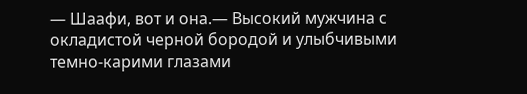— Шаафи, вот и она.— Высокий мужчина с окладистой черной бородой и улыбчивыми темно-карими глазами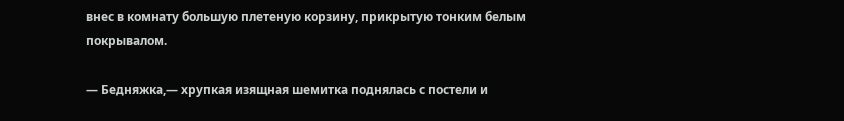внес в комнату большую плетеную корзину, прикрытую тонким белым покрывалом.

— Бедняжка,— хрупкая изящная шемитка поднялась с постели и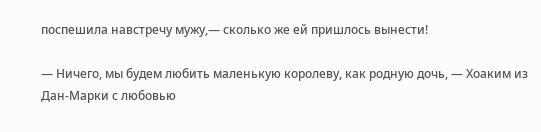поспешила навстречу мужу,— сколько же ей пришлось вынести!

— Ничего, мы будем любить маленькую королеву, как родную дочь, — Хоаким из Дан-Марки с любовью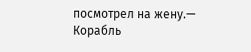посмотрел на жену.— Корабль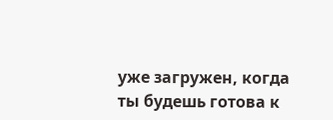уже загружен, когда ты будешь готова к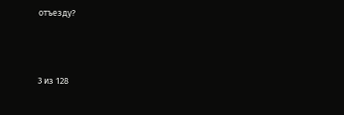отъезду?



3 из 128